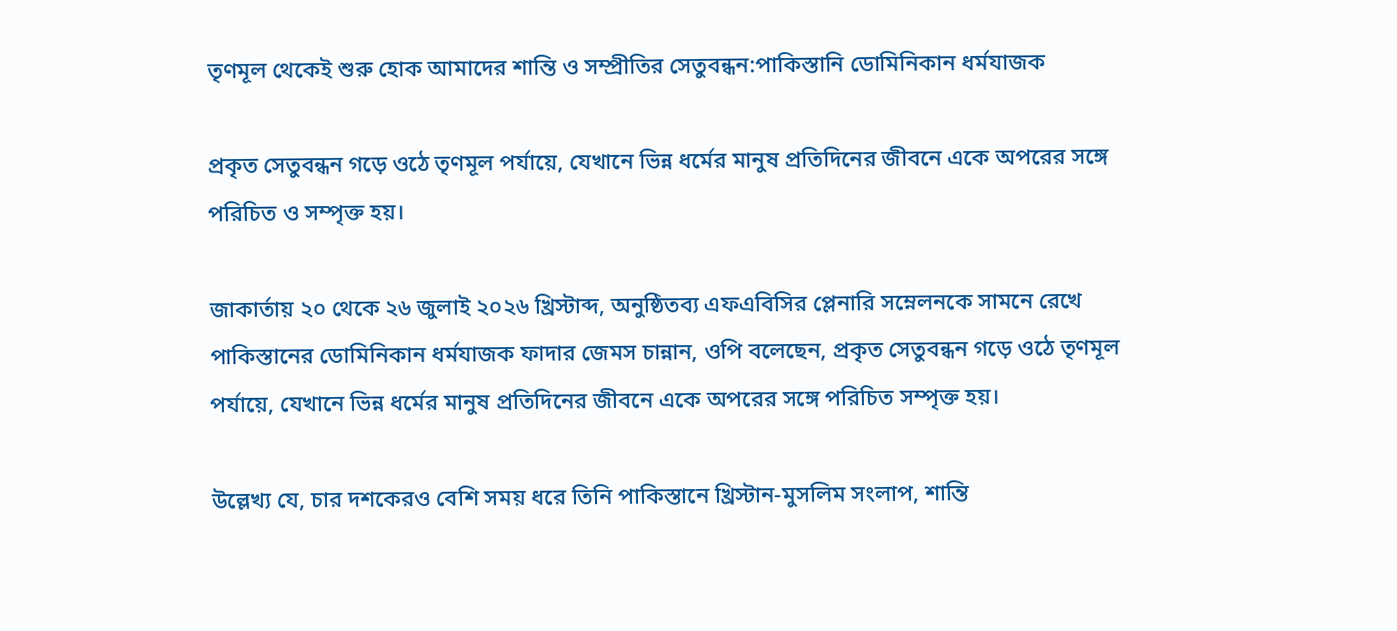তৃণমূল থেকেই শুরু হোক আমাদের শান্তি ও সম্প্রীতির সেতুবন্ধন:পাকিস্তানি ডোমিনিকান ধর্মযাজক

প্রকৃত সেতুবন্ধন গড়ে ওঠে তৃণমূল পর্যায়ে, যেখানে ভিন্ন ধর্মের মানুষ প্রতিদিনের জীবনে একে অপরের সঙ্গে পরিচিত ও সম্পৃক্ত হয়।

জাকার্তায় ২০ থেকে ২৬ জুলাই ২০২৬ খ্রিস্টাব্দ, অনুষ্ঠিতব্য এফএবিসির প্লেনারি সম্নেলনকে সামনে রেখে পাকিস্তানের ডোমিনিকান ধর্মযাজক ফাদার জেমস চান্নান, ওপি বলেছেন, প্রকৃত সেতুবন্ধন গড়ে ওঠে তৃণমূল পর্যায়ে, যেখানে ভিন্ন ধর্মের মানুষ প্রতিদিনের জীবনে একে অপরের সঙ্গে পরিচিত সম্পৃক্ত হয়।

উল্লেখ্য যে, চার দশকেরও বেশি সময় ধরে তিনি পাকিস্তানে খ্রিস্টান-মুসলিম সংলাপ, শান্তি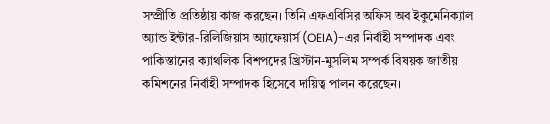সম্প্রীতি প্রতিষ্ঠায় কাজ করছেন। তিনি এফএবিসির অফিস অব ইকুমেনিক্যাল অ্যান্ড ইন্টার-রিলিজিয়াস অ্যাফেয়ার্স (OEIA)-এর নির্বাহী সম্পাদক এবং পাকিস্তানের ক্যাথলিক বিশপদের খ্রিস্টান-মুসলিম সম্পর্ক বিষয়ক জাতীয় কমিশনের নির্বাহী সম্পাদক হিসেবে দায়িত্ব পালন করেছেন।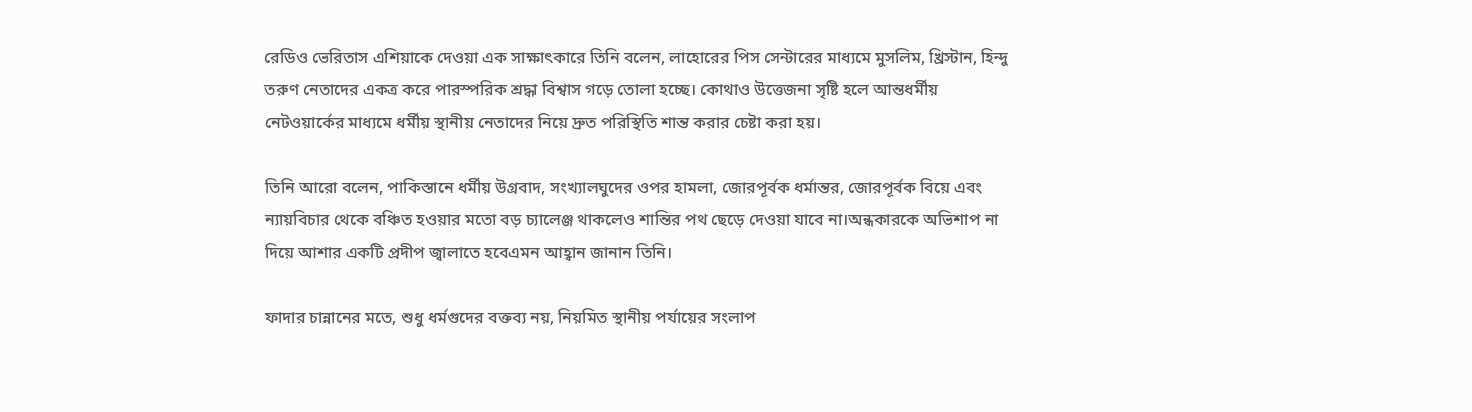রেডিও ভেরিতাস এশিয়াকে দেওয়া এক সাক্ষাৎকারে তিনি বলেন, লাহোরের পিস সেন্টারের মাধ্যমে মুসলিম, খ্রিস্টান, হিন্দু তরুণ নেতাদের একত্র করে পারস্পরিক শ্রদ্ধা বিশ্বাস গড়ে তোলা হচ্ছে। কোথাও উত্তেজনা সৃষ্টি হলে আন্তধর্মীয় নেটওয়ার্কের মাধ্যমে ধর্মীয় স্থানীয় নেতাদের নিয়ে দ্রুত পরিস্থিতি শান্ত করার চেষ্টা করা হয়।

তিনি আরো বলেন, পাকিস্তানে ধর্মীয় উগ্রবাদ, সংখ্যালঘুদের ওপর হামলা, জোরপূর্বক ধর্মান্তর, জোরপূর্বক বিয়ে এবং ন্যায়বিচার থেকে বঞ্চিত হওয়ার মতো বড় চ্যালেঞ্জ থাকলেও শান্তির পথ ছেড়ে দেওয়া যাবে না।অন্ধকারকে অভিশাপ না দিয়ে আশার একটি প্রদীপ জ্বালাতে হবেএমন আহ্বান জানান তিনি।

ফাদার চান্নানের মতে, শুধু ধর্মগুদের বক্তব্য নয়, নিয়মিত স্থানীয় পর্যায়ের সংলাপ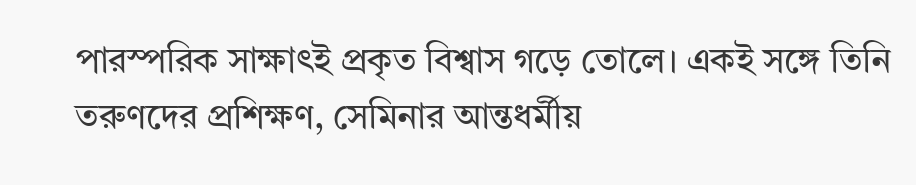পারস্পরিক সাক্ষাৎই প্রকৃত বিশ্বাস গড়ে তোলে। একই সঙ্গে তিনি তরুণদের প্রশিক্ষণ, সেমিনার আন্তধর্মীয়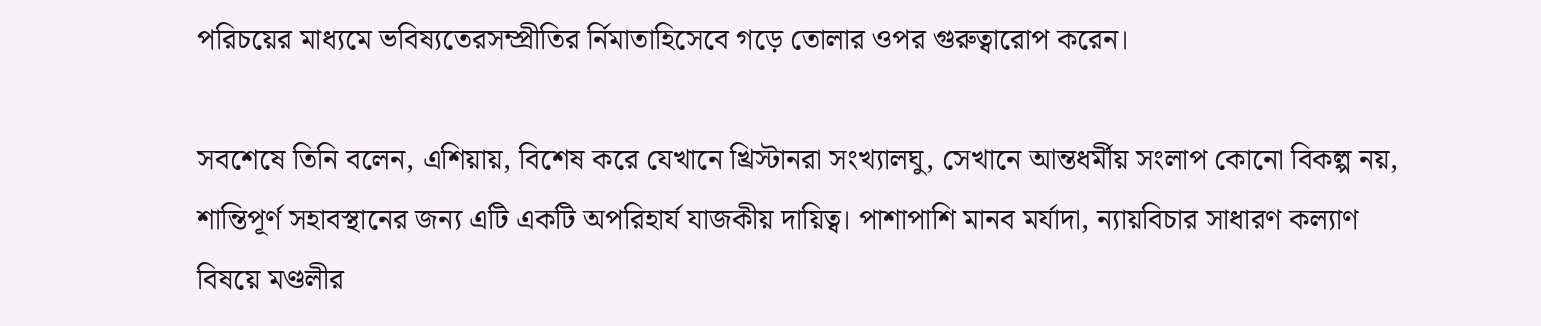পরিচয়ের মাধ্যমে ভবিষ্যতেরসম্প্রীতির র্নিমাতাহিসেবে গড়ে তোলার ওপর গুরুত্বারোপ করেন।

সবশেষে তিনি বলেন, এশিয়ায়, বিশেষ করে যেখানে খ্রিস্টানরা সংখ্যালঘু, সেখানে আন্তধর্মীয় সংলাপ কোনো বিকল্প নয়, শান্তিপূর্ণ সহাবস্থানের জন্য এটি একটি অপরিহার্য যাজকীয় দায়িত্ব। পাশাপাশি মানব মর্যাদা, ন্যায়বিচার সাধারণ কল্যাণ বিষয়ে মণ্ডলীর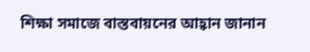শিক্ষা সমাজে বাস্তবায়নের আহ্বান জানান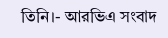তিনি।- আরভিএ সংবাদ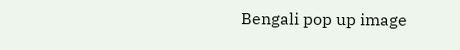Bengali pop up image